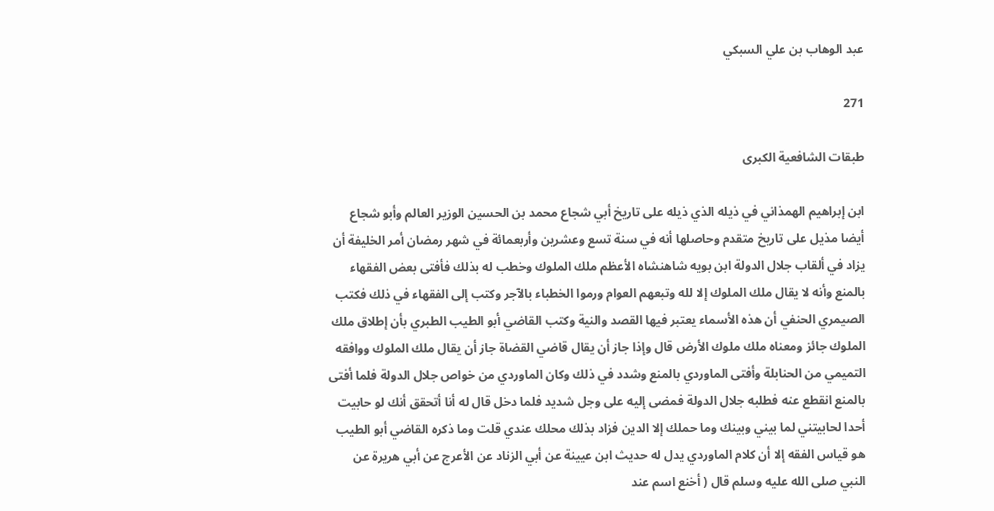عبد الوهاب بن علي السبكي

271

طبقات الشافعية الكبرى

ابن إبراهيم الهمذاني في ذيله الذي ذيله على تاريخ أبي شجاع محمد بن الحسين الوزير العالم وأبو شجاع أيضا مذيل على تاريخ متقدم وحاصلها أنه في سنة تسع وعشرين وأربعمائة في شهر رمضان أمر الخليفة أن يزاد في ألقاب جلال الدولة ابن بويه شاهنشاه الأعظم ملك الملوك وخطب له بذلك فأفتى بعض الفقهاء بالمنع وأنه لا يقال ملك الملوك إلا لله وتبعهم العوام ورموا الخطباء بالآجر وكتب إلى الفقهاء في ذلك فكتب الصيمري الحنفي أن هذه الأسماء يعتبر فيها القصد والنية وكتب القاضي أبو الطيب الطبري بأن إطلاق ملك الملوك جائز ومعناه ملك ملوك الأرض قال وإذا جاز أن يقال قاضي القضاة جاز أن يقال ملك الملوك ووافقه التميمي من الحنابلة وأفتى الماوردي بالمنع وشدد في ذلك وكان الماوردي من خواص جلال الدولة فلما أفتى بالمنع انقطع عنه فطلبه جلال الدولة فمضى إليه على وجل شديد فلما دخل قال له أنا أتحقق أنك لو حابيت أحدا لحابيتني لما بيني وبينك وما حملك إلا الدين فزاد بذلك محلك عندي قلت وما ذكره القاضي أبو الطيب هو قياس الفقه إلا أن كلام الماوردي يدل له حديث ابن عيينة عن أبي الزناد عن الأعرج عن أبي هريرة عن النبي صلى الله عليه وسلم قال ( أخنع اسم عند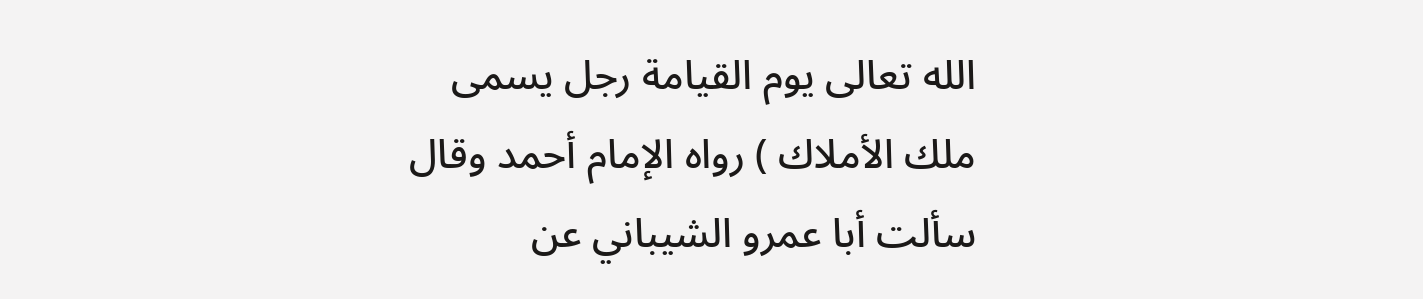الله تعالى يوم القيامة رجل يسمى ملك الأملاك ) رواه الإمام أحمد وقال سألت أبا عمرو الشيباني عن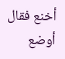أخنع فقال أوضع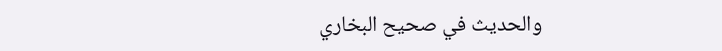والحديث في صحيح البخاري